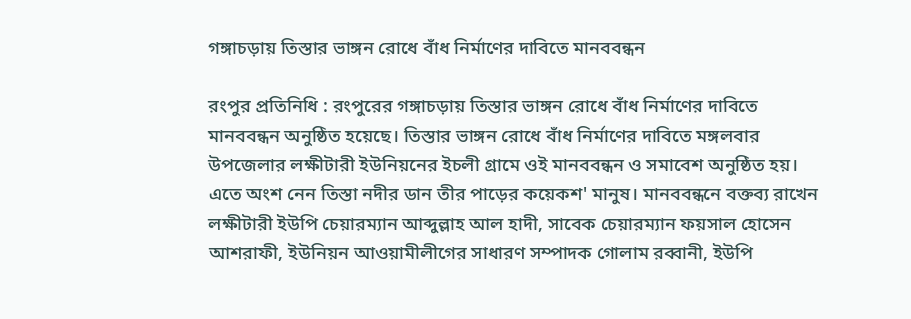গঙ্গাচড়ায় তিস্তার ভাঙ্গন রোধে বাঁধ নির্মাণের দাবিতে মানববন্ধন

রংপুর প্রতিনিধি : রংপুরের গঙ্গাচড়ায় তিস্তার ভাঙ্গন রোধে বাঁধ নির্মাণের দাবিতে মানববন্ধন অনুষ্ঠিত হয়েছে। তিস্তার ভাঙ্গন রোধে বাঁধ নির্মাণের দাবিতে মঙ্গলবার উপজেলার লক্ষীটারী ইউনিয়নের ইচলী গ্রামে ওই মানববন্ধন ও সমাবেশ অনুষ্ঠিত হয়। এতে অংশ নেন তিস্তা নদীর ডান তীর পাড়ের কয়েকশ' মানুষ। মানববন্ধনে বক্তব্য রাখেন লক্ষীটারী ইউপি চেয়ারম্যান আব্দুল্লাহ আল হাদী, সাবেক চেয়ারম্যান ফয়সাল হোসেন আশরাফী, ইউনিয়ন আওয়ামীলীগের সাধারণ সম্পাদক গোলাম রব্বানী, ইউপি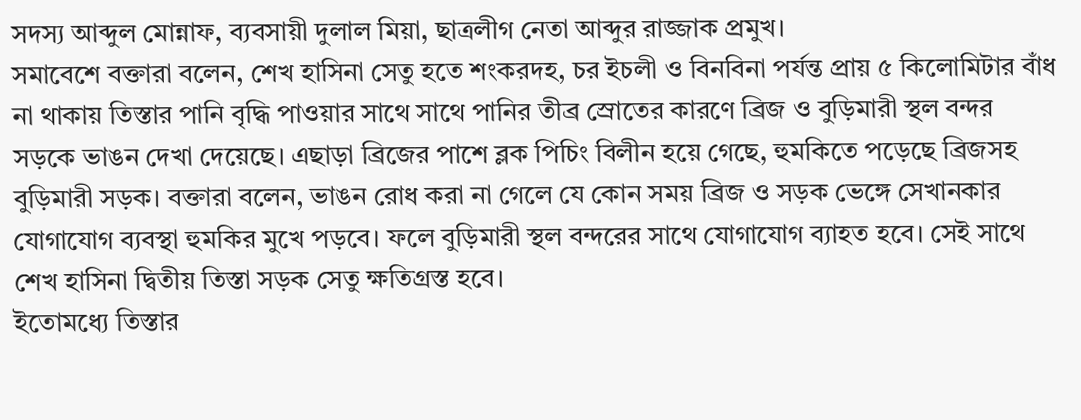সদস্য আব্দুল মোন্নাফ, ব্যবসায়ী দুলাল মিয়া, ছাত্রলীগ নেতা আব্দুর রাজ্জাক প্রমুখ।
সমাবেশে বক্তারা বলেন, শেখ হাসিনা সেতু হতে শংকরদহ, চর ইচলী ও বিনবিনা পর্যন্ত প্রায় ৫ কিলোমিটার বাঁধ না থাকায় তিস্তার পানি বৃদ্ধি পাওয়ার সাথে সাথে পানির তীব্র স্রোতের কারণে ব্রিজ ও বুড়িমারী স্থল বন্দর সড়কে ভাঙন দেখা দেয়েছে। এছাড়া ব্রিজের পাশে ব্লক পিচিং বিলীন হয়ে গেছে, হুমকিতে পড়েছে ব্রিজসহ বুড়িমারী সড়ক। বক্তারা বলেন, ভাঙন রোধ করা না গেলে যে কোন সময় ব্রিজ ও সড়ক ভেঙ্গে সেখানকার যোগাযোগ ব্যবস্থা হুমকির মুখে পড়বে। ফলে বুড়িমারী স্থল বন্দরের সাথে যোগাযোগ ব্যাহত হবে। সেই সাথে শেখ হাসিনা দ্বিতীয় তিস্তা সড়ক সেতু ক্ষতিগ্রস্ত হবে।
ইতোমধ্যে তিস্তার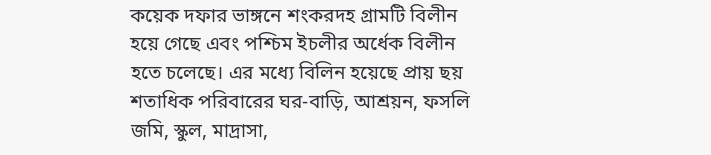কয়েক দফার ভাঙ্গনে শংকরদহ গ্রামটি বিলীন হয়ে গেছে এবং পশ্চিম ইচলীর অর্ধেক বিলীন হতে চলেছে। এর মধ্যে বিলিন হয়েছে প্রায় ছয় শতাধিক পরিবারের ঘর-বাড়ি, আশ্রয়ন, ফসলি জমি, স্কুল, মাদ্রাসা,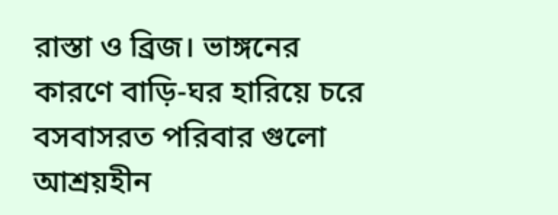রাস্তা ও ব্রিজ। ভাঙ্গনের কারণে বাড়ি-ঘর হারিয়ে চরে বসবাসরত পরিবার গুলো আশ্রয়হীন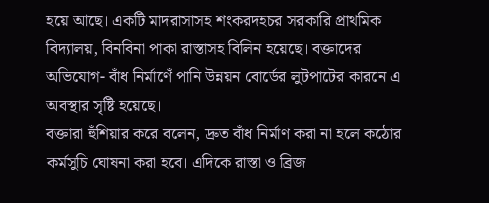হয়ে আছে। একটি মাদরাসাসহ শংকরদহচর সরকারি প্রাথমিক বিদ্যালয়, বিনবিনা পাকা রাস্তাসহ বিলিন হয়েছে। বক্তাদের অভিযোগ- বাঁধ নির্মাণেঁ পানি উন্নয়ন বোর্ডের লুটপাটের কারনে এ অবস্থার সৃষ্টি হয়েছে।
বক্তারা হুঁশিয়ার করে বলেন, দ্রুত বাঁধ নির্মাণ করা না হলে কঠোর কর্মসুচি ঘোষনা করা হবে। এদিকে রাস্তা ও ব্রিজ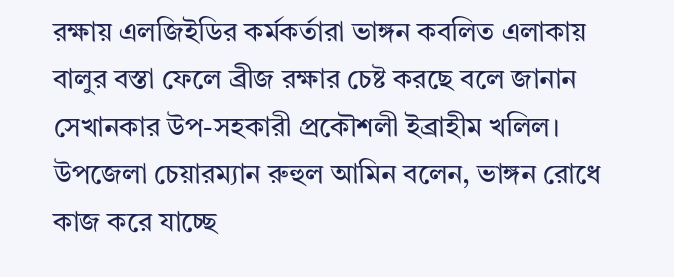রক্ষায় এলজিইডির কর্মকর্তারা ভাঙ্গন কবলিত এলাকায় বালুর বস্তা ফেলে ব্রীজ রক্ষার চেষ্ট করছে বলে জানান সেখানকার উপ-সহকারী প্রকৌশলী ইব্রাহীম খলিল। উপজেলা চেয়ারম্যান রুহুল আমিন বলেন, ভাঙ্গন রোধে কাজ করে যাচ্ছে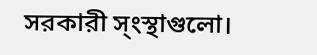সরকারী স্ংস্থাগুলো।